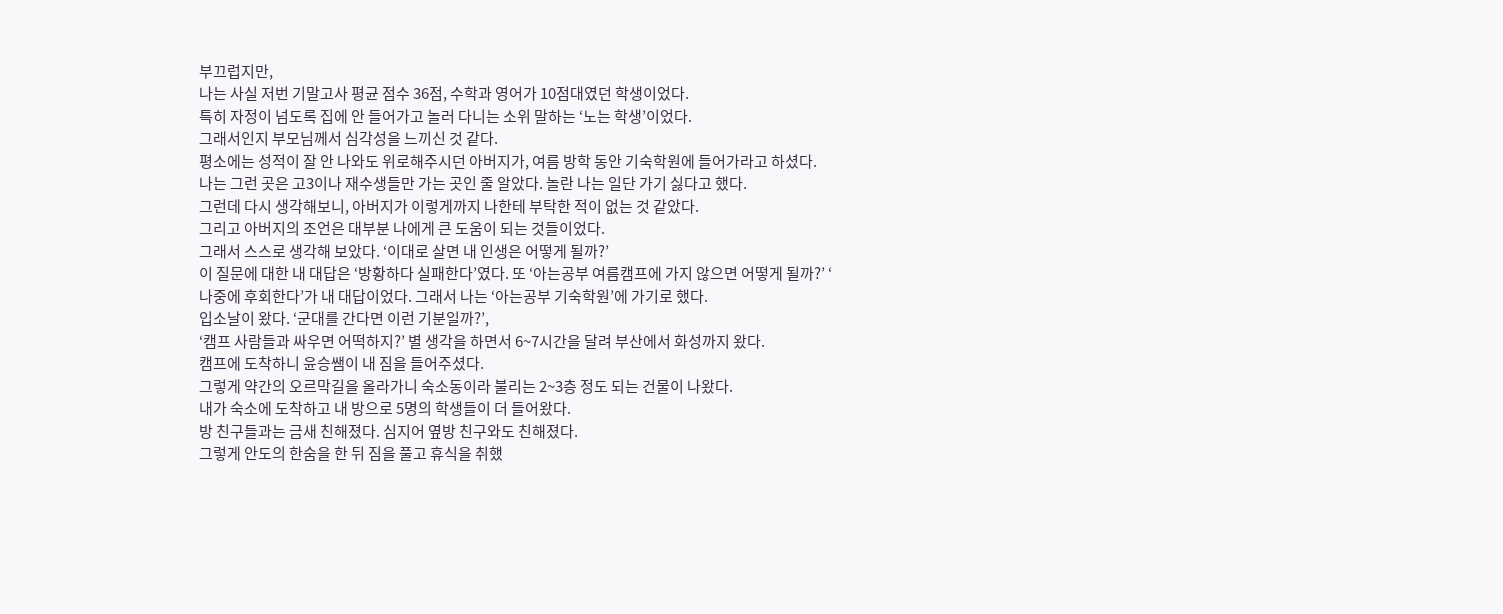부끄럽지만,
나는 사실 저번 기말고사 평균 점수 36점, 수학과 영어가 10점대였던 학생이었다.
특히 자정이 넘도록 집에 안 들어가고 놀러 다니는 소위 말하는 ‘노는 학생’이었다.
그래서인지 부모님께서 심각성을 느끼신 것 같다.
평소에는 성적이 잘 안 나와도 위로해주시던 아버지가, 여름 방학 동안 기숙학원에 들어가라고 하셨다.
나는 그런 곳은 고3이나 재수생들만 가는 곳인 줄 알았다. 놀란 나는 일단 가기 싫다고 했다.
그런데 다시 생각해보니, 아버지가 이렇게까지 나한테 부탁한 적이 없는 것 같았다.
그리고 아버지의 조언은 대부분 나에게 큰 도움이 되는 것들이었다.
그래서 스스로 생각해 보았다. ‘이대로 살면 내 인생은 어떻게 될까?’
이 질문에 대한 내 대답은 ‘방황하다 실패한다’였다. 또 ‘아는공부 여름캠프에 가지 않으면 어떻게 될까?’ ‘
나중에 후회한다’가 내 대답이었다. 그래서 나는 ‘아는공부 기숙학원’에 가기로 했다.
입소날이 왔다. ‘군대를 간다면 이런 기분일까?’,
‘캠프 사람들과 싸우면 어떡하지?’ 별 생각을 하면서 6~7시간을 달려 부산에서 화성까지 왔다.
캠프에 도착하니 윤승쌤이 내 짐을 들어주셨다.
그렇게 약간의 오르막길을 올라가니 숙소동이라 불리는 2~3층 정도 되는 건물이 나왔다.
내가 숙소에 도착하고 내 방으로 5명의 학생들이 더 들어왔다.
방 친구들과는 금새 친해졌다. 심지어 옆방 친구와도 친해졌다.
그렇게 안도의 한숨을 한 뒤 짐을 풀고 휴식을 취했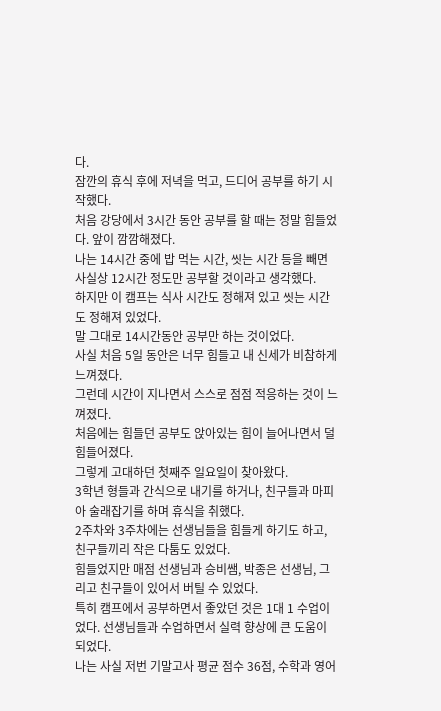다.
잠깐의 휴식 후에 저녁을 먹고, 드디어 공부를 하기 시작했다.
처음 강당에서 3시간 동안 공부를 할 때는 정말 힘들었다. 앞이 깜깜해졌다.
나는 14시간 중에 밥 먹는 시간, 씻는 시간 등을 빼면 사실상 12시간 정도만 공부할 것이라고 생각했다.
하지만 이 캠프는 식사 시간도 정해져 있고 씻는 시간도 정해져 있었다.
말 그대로 14시간동안 공부만 하는 것이었다.
사실 처음 5일 동안은 너무 힘들고 내 신세가 비참하게 느껴졌다.
그런데 시간이 지나면서 스스로 점점 적응하는 것이 느껴졌다.
처음에는 힘들던 공부도 앉아있는 힘이 늘어나면서 덜 힘들어졌다.
그렇게 고대하던 첫째주 일요일이 찾아왔다.
3학년 형들과 간식으로 내기를 하거나, 친구들과 마피아 술래잡기를 하며 휴식을 취했다.
2주차와 3주차에는 선생님들을 힘들게 하기도 하고, 친구들끼리 작은 다툼도 있었다.
힘들었지만 매점 선생님과 승비쌤, 박종은 선생님, 그리고 친구들이 있어서 버틸 수 있었다.
특히 캠프에서 공부하면서 좋았던 것은 1대 1 수업이었다. 선생님들과 수업하면서 실력 향상에 큰 도움이 되었다.
나는 사실 저번 기말고사 평균 점수 36점, 수학과 영어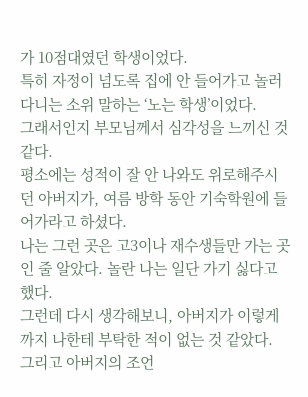가 10점대였던 학생이었다.
특히 자정이 넘도록 집에 안 들어가고 놀러 다니는 소위 말하는 ‘노는 학생’이었다.
그래서인지 부모님께서 심각성을 느끼신 것 같다.
평소에는 성적이 잘 안 나와도 위로해주시던 아버지가, 여름 방학 동안 기숙학원에 들어가라고 하셨다.
나는 그런 곳은 고3이나 재수생들만 가는 곳인 줄 알았다. 놀란 나는 일단 가기 싫다고 했다.
그런데 다시 생각해보니, 아버지가 이렇게까지 나한테 부탁한 적이 없는 것 같았다.
그리고 아버지의 조언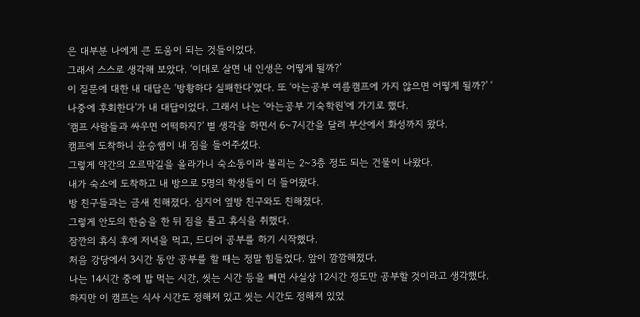은 대부분 나에게 큰 도움이 되는 것들이었다.
그래서 스스로 생각해 보았다. ‘이대로 살면 내 인생은 어떻게 될까?’
이 질문에 대한 내 대답은 ‘방황하다 실패한다’였다. 또 ‘아는공부 여름캠프에 가지 않으면 어떻게 될까?’ ‘
나중에 후회한다’가 내 대답이었다. 그래서 나는 ‘아는공부 기숙학원’에 가기로 했다.
‘캠프 사람들과 싸우면 어떡하지?’ 별 생각을 하면서 6~7시간을 달려 부산에서 화성까지 왔다.
캠프에 도착하니 윤승쌤이 내 짐을 들어주셨다.
그렇게 약간의 오르막길을 올라가니 숙소동이라 불리는 2~3층 정도 되는 건물이 나왔다.
내가 숙소에 도착하고 내 방으로 5명의 학생들이 더 들어왔다.
방 친구들과는 금새 친해졌다. 심지어 옆방 친구와도 친해졌다.
그렇게 안도의 한숨을 한 뒤 짐을 풀고 휴식을 취했다.
잠깐의 휴식 후에 저녁을 먹고, 드디어 공부를 하기 시작했다.
처음 강당에서 3시간 동안 공부를 할 때는 정말 힘들었다. 앞이 깜깜해졌다.
나는 14시간 중에 밥 먹는 시간, 씻는 시간 등을 빼면 사실상 12시간 정도만 공부할 것이라고 생각했다.
하지만 이 캠프는 식사 시간도 정해져 있고 씻는 시간도 정해져 있었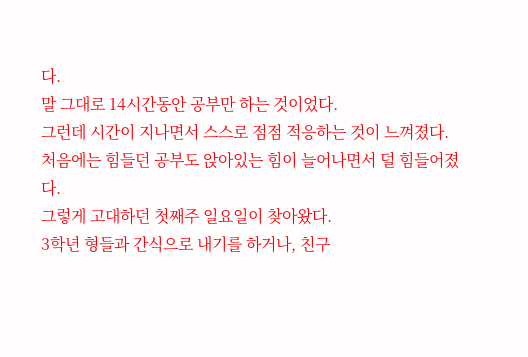다.
말 그대로 14시간동안 공부만 하는 것이었다.
그런데 시간이 지나면서 스스로 점점 적응하는 것이 느껴졌다.
처음에는 힘들던 공부도 앉아있는 힘이 늘어나면서 덜 힘들어졌다.
그렇게 고대하던 첫째주 일요일이 찾아왔다.
3학년 형들과 간식으로 내기를 하거나, 친구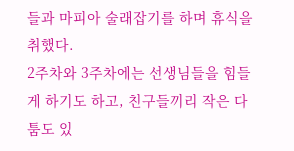들과 마피아 술래잡기를 하며 휴식을 취했다.
2주차와 3주차에는 선생님들을 힘들게 하기도 하고, 친구들끼리 작은 다툼도 있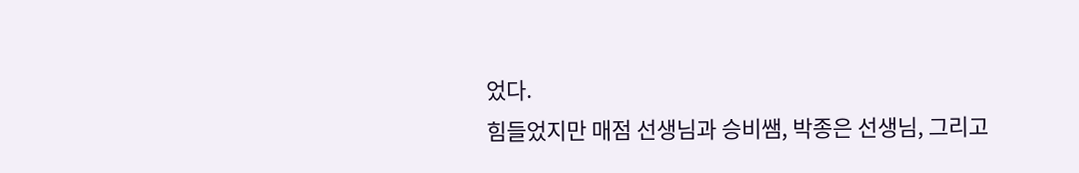었다.
힘들었지만 매점 선생님과 승비쌤, 박종은 선생님, 그리고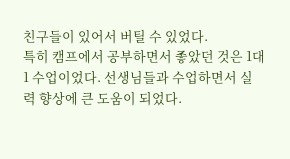친구들이 있어서 버틸 수 있었다.
특히 캠프에서 공부하면서 좋았던 것은 1대 1 수업이었다. 선생님들과 수업하면서 실력 향상에 큰 도움이 되었다.